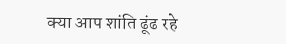क्या आप शांति ढूंढ रहे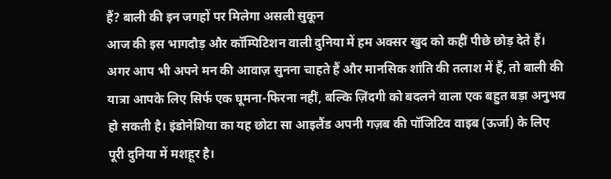हैं? बाली की इन जगहों पर मिलेगा असली सुकून
आज की इस भागदौड़ और कॉम्पिटिशन वाली दुनिया में हम अक्सर खुद को कहीं पीछे छोड़ देते हैं। अगर आप भी अपने मन की आवाज़ सुनना चाहते हैं और मानसिक शांति की तलाश में हैं, तो बाली की यात्रा आपके लिए सिर्फ एक घूमना-फिरना नहीं, बल्कि ज़िंदगी को बदलने वाला एक बहुत बड़ा अनुभव हो सकती है। इंडोनेशिया का यह छोटा सा आइलैंड अपनी गज़ब की पॉजिटिव वाइब (ऊर्जा) के लिए पूरी दुनिया में मशहूर है।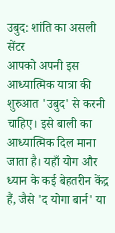उबुद: शांति का असली सेंटर
आपको अपनी इस आध्यात्मिक यात्रा की शुरुआत 'उबुद' से करनी चाहिए। इसे बाली का आध्यात्मिक दिल माना जाता है। यहाँ योग और ध्यान के कई बेहतरीन केंद्र हैं, जैसे 'द योगा बार्न' या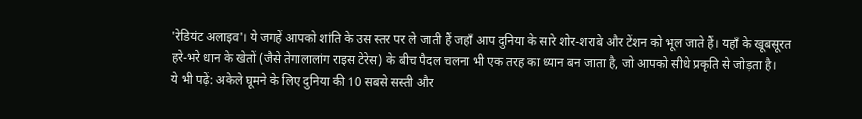'रेडियंट अलाइव'। ये जगहें आपको शांति के उस स्तर पर ले जाती हैं जहाँ आप दुनिया के सारे शोर-शराबे और टेंशन को भूल जाते हैं। यहाँ के खूबसूरत हरे-भरे धान के खेतों (जैसे तेगालालांग राइस टेरेस) के बीच पैदल चलना भी एक तरह का ध्यान बन जाता है, जो आपको सीधे प्रकृति से जोड़ता है।
ये भी पढ़ें: अकेले घूमने के लिए दुनिया की 10 सबसे सस्ती और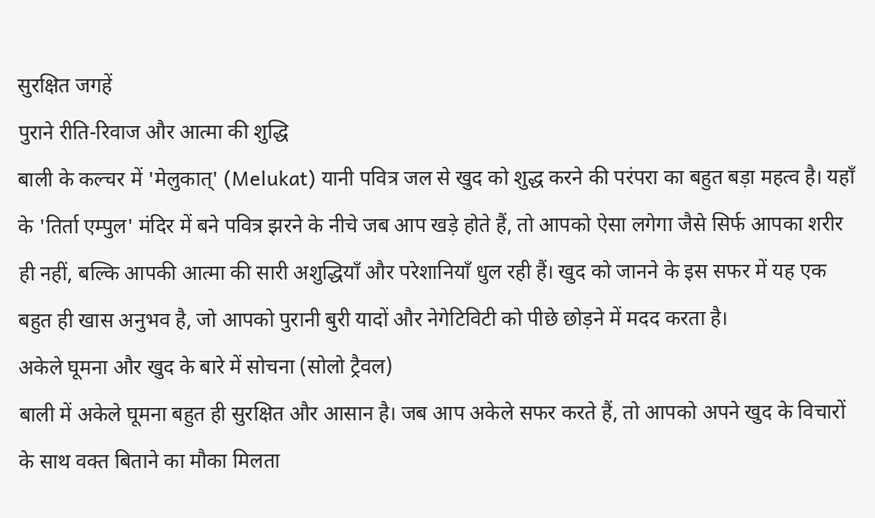सुरक्षित जगहें
पुराने रीति-रिवाज और आत्मा की शुद्धि
बाली के कल्चर में 'मेलुकात्' (Melukat) यानी पवित्र जल से खुद को शुद्ध करने की परंपरा का बहुत बड़ा महत्व है। यहाँ के 'तिर्ता एम्पुल' मंदिर में बने पवित्र झरने के नीचे जब आप खड़े होते हैं, तो आपको ऐसा लगेगा जैसे सिर्फ आपका शरीर ही नहीं, बल्कि आपकी आत्मा की सारी अशुद्धियाँ और परेशानियाँ धुल रही हैं। खुद को जानने के इस सफर में यह एक बहुत ही खास अनुभव है, जो आपको पुरानी बुरी यादों और नेगेटिविटी को पीछे छोड़ने में मदद करता है।
अकेले घूमना और खुद के बारे में सोचना (सोलो ट्रैवल)
बाली में अकेले घूमना बहुत ही सुरक्षित और आसान है। जब आप अकेले सफर करते हैं, तो आपको अपने खुद के विचारों के साथ वक्त बिताने का मौका मिलता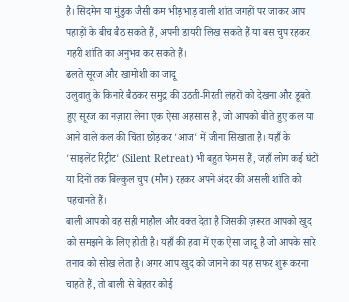है। सिदमेन या मुंडुक जैसी कम भीड़भाड़ वाली शांत जगहों पर जाकर आप पहाड़ों के बीच बैठ सकते हैं, अपनी डायरी लिख सकते हैं या बस चुप रहकर गहरी शांति का अनुभव कर सकते हैं।
ढलते सूरज और खामोशी का जादू
उलुवातु के किनारे बैठकर समुद्र की उठती-गिरती लहरों को देखना और डूबते हुए सूरज का नज़ारा लेना एक ऐसा अहसास है, जो आपको बीते हुए कल या आने वाले कल की चिंता छोड़कर 'आज' में जीना सिखाता है। यहाँ के 'साइलेंट रिट्रीट' (Silent Retreat) भी बहुत फेमस हैं, जहाँ लोग कई घंटों या दिनों तक बिल्कुल चुप (मौन) रहकर अपने अंदर की असली शांति को पहचानते हैं।
बाली आपको वह सही माहौल और वक्त देता है जिसकी ज़रूरत आपको खुद को समझने के लिए होती है। यहाँ की हवा में एक ऐसा जादू है जो आपके सारे तनाव को सोख लेता है। अगर आप खुद को जानने का यह सफर शुरू करना चाहते हैं, तो बाली से बेहतर कोई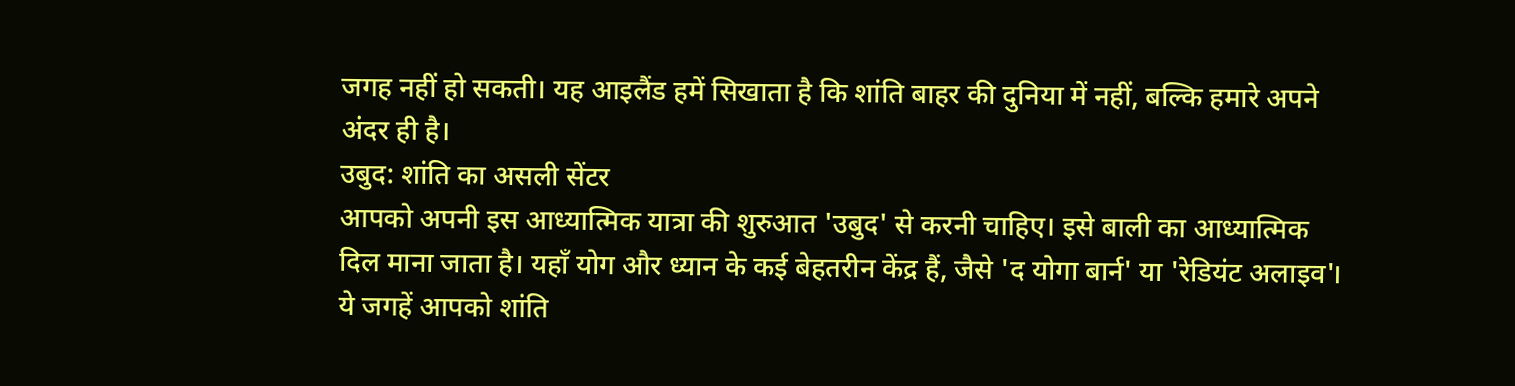जगह नहीं हो सकती। यह आइलैंड हमें सिखाता है कि शांति बाहर की दुनिया में नहीं, बल्कि हमारे अपने अंदर ही है।
उबुद: शांति का असली सेंटर
आपको अपनी इस आध्यात्मिक यात्रा की शुरुआत 'उबुद' से करनी चाहिए। इसे बाली का आध्यात्मिक दिल माना जाता है। यहाँ योग और ध्यान के कई बेहतरीन केंद्र हैं, जैसे 'द योगा बार्न' या 'रेडियंट अलाइव'। ये जगहें आपको शांति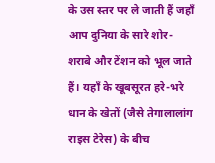के उस स्तर पर ले जाती हैं जहाँ आप दुनिया के सारे शोर-शराबे और टेंशन को भूल जाते हैं। यहाँ के खूबसूरत हरे-भरे धान के खेतों (जैसे तेगालालांग राइस टेरेस) के बीच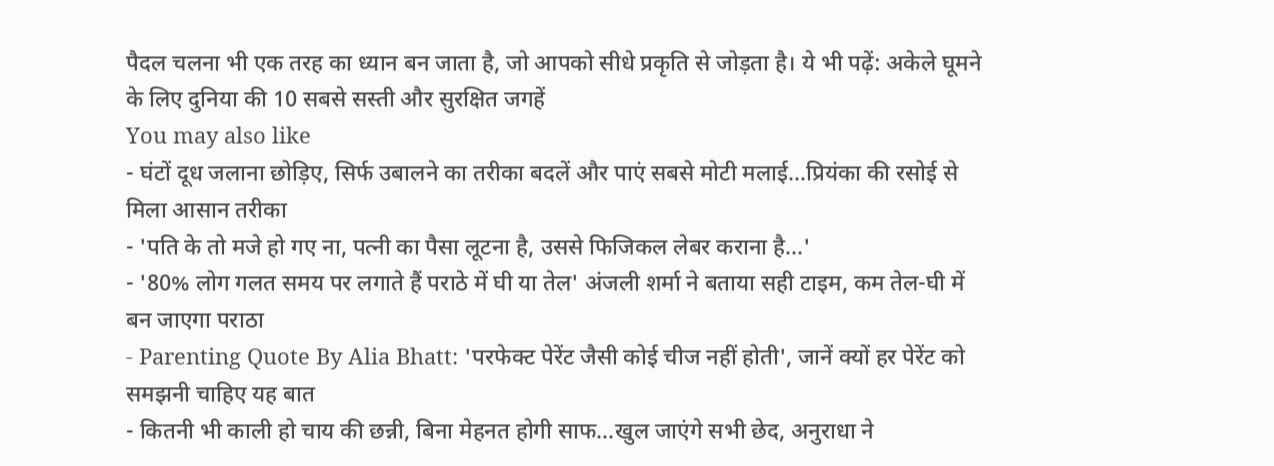पैदल चलना भी एक तरह का ध्यान बन जाता है, जो आपको सीधे प्रकृति से जोड़ता है। ये भी पढ़ें: अकेले घूमने के लिए दुनिया की 10 सबसे सस्ती और सुरक्षित जगहें
You may also like
- घंटों दूध जलाना छोड़िए, सिर्फ उबालने का तरीका बदलें और पाएं सबसे मोटी मलाई...प्रियंका की रसोई से मिला आसान तरीका
- 'पति के तो मजे हो गए ना, पत्नी का पैसा लूटना है, उससे फिजिकल लेबर कराना है...'
- '80% लोग गलत समय पर लगाते हैं पराठे में घी या तेल' अंजली शर्मा ने बताया सही टाइम, कम तेल-घी में बन जाएगा पराठा
- Parenting Quote By Alia Bhatt: 'परफेक्ट पेरेंट जैसी कोई चीज नहीं होती', जानें क्यों हर पेरेंट को समझनी चाहिए यह बात
- कितनी भी काली हो चाय की छन्नी, बिना मेहनत होगी साफ...खुल जाएंगे सभी छेद, अनुराधा ने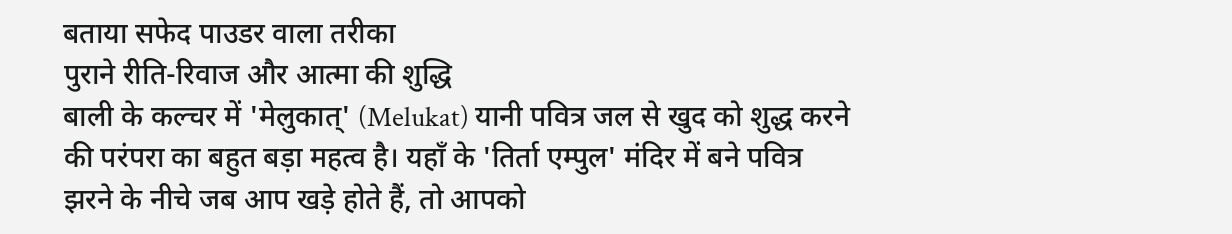बताया सफेद पाउडर वाला तरीका
पुराने रीति-रिवाज और आत्मा की शुद्धि
बाली के कल्चर में 'मेलुकात्' (Melukat) यानी पवित्र जल से खुद को शुद्ध करने की परंपरा का बहुत बड़ा महत्व है। यहाँ के 'तिर्ता एम्पुल' मंदिर में बने पवित्र झरने के नीचे जब आप खड़े होते हैं, तो आपको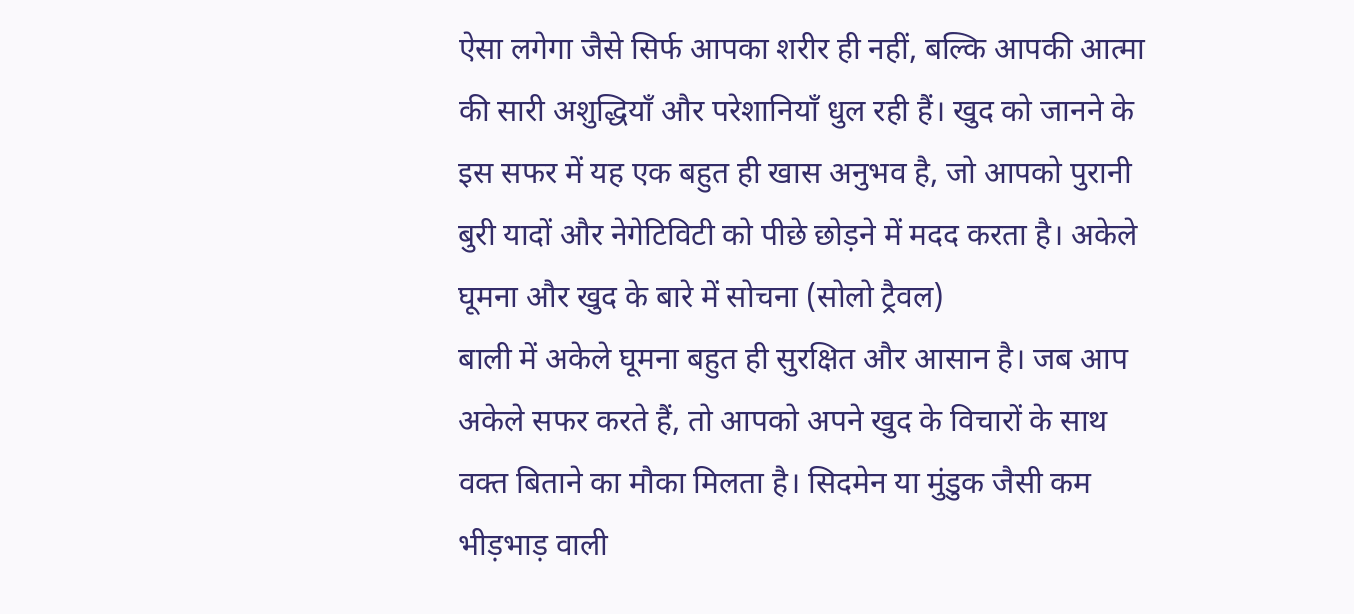ऐसा लगेगा जैसे सिर्फ आपका शरीर ही नहीं, बल्कि आपकी आत्मा की सारी अशुद्धियाँ और परेशानियाँ धुल रही हैं। खुद को जानने के इस सफर में यह एक बहुत ही खास अनुभव है, जो आपको पुरानी बुरी यादों और नेगेटिविटी को पीछे छोड़ने में मदद करता है। अकेले घूमना और खुद के बारे में सोचना (सोलो ट्रैवल)
बाली में अकेले घूमना बहुत ही सुरक्षित और आसान है। जब आप अकेले सफर करते हैं, तो आपको अपने खुद के विचारों के साथ वक्त बिताने का मौका मिलता है। सिदमेन या मुंडुक जैसी कम भीड़भाड़ वाली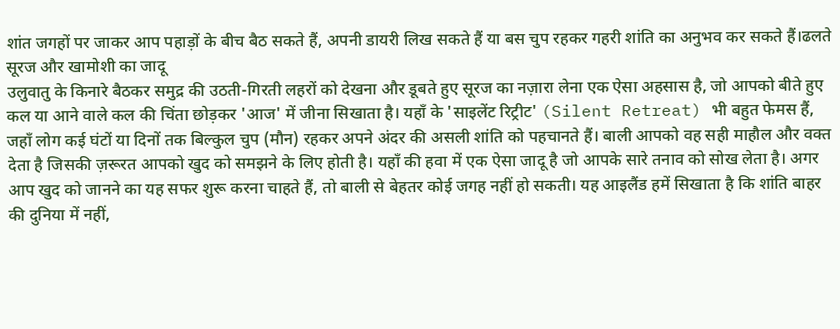शांत जगहों पर जाकर आप पहाड़ों के बीच बैठ सकते हैं, अपनी डायरी लिख सकते हैं या बस चुप रहकर गहरी शांति का अनुभव कर सकते हैं।ढलते सूरज और खामोशी का जादू
उलुवातु के किनारे बैठकर समुद्र की उठती-गिरती लहरों को देखना और डूबते हुए सूरज का नज़ारा लेना एक ऐसा अहसास है, जो आपको बीते हुए कल या आने वाले कल की चिंता छोड़कर 'आज' में जीना सिखाता है। यहाँ के 'साइलेंट रिट्रीट' (Silent Retreat) भी बहुत फेमस हैं, जहाँ लोग कई घंटों या दिनों तक बिल्कुल चुप (मौन) रहकर अपने अंदर की असली शांति को पहचानते हैं। बाली आपको वह सही माहौल और वक्त देता है जिसकी ज़रूरत आपको खुद को समझने के लिए होती है। यहाँ की हवा में एक ऐसा जादू है जो आपके सारे तनाव को सोख लेता है। अगर आप खुद को जानने का यह सफर शुरू करना चाहते हैं, तो बाली से बेहतर कोई जगह नहीं हो सकती। यह आइलैंड हमें सिखाता है कि शांति बाहर की दुनिया में नहीं,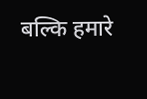बल्कि हमारे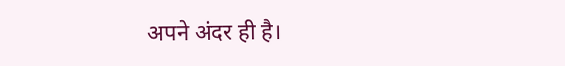अपने अंदर ही है।